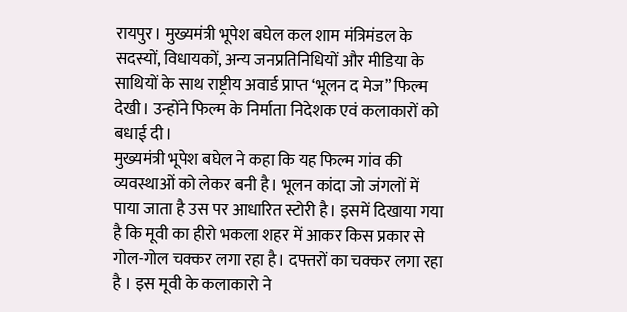रायपुर। मुख्यमंत्री भूपेश बघेल कल शाम मंत्रिमंडल के सदस्यों, विधायकों, अन्य जनप्रतिनिधियों और मीडिया के साथियों के साथ राष्ट्रीय अवार्ड प्राप्त ‘भूलन द मेज” फिल्म देखी। उन्होंने फिल्म के निर्माता निदेशक एवं कलाकारों को बधाई दी।
मुख्यमंत्री भूपेश बघेल ने कहा कि यह फिल्म गांव की व्यवस्थाओं को लेकर बनी है। भूलन कांदा जो जंगलों में पाया जाता है उस पर आधारित स्टोरी है। इसमें दिखाया गया है कि मूवी का हीरो भकला शहर में आकर किस प्रकार से गोल-गोल चक्कर लगा रहा है। दफ्तरों का चक्कर लगा रहा है । इस मूवी के कलाकारो ने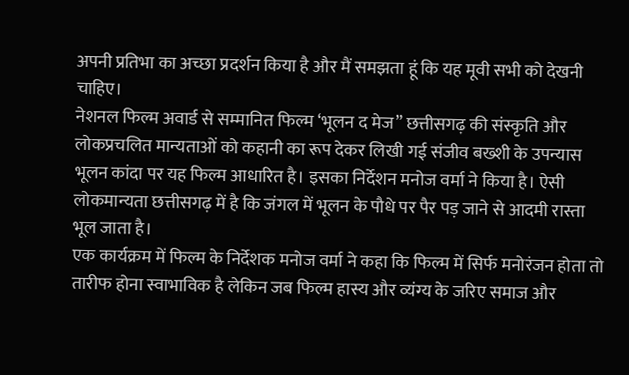अपनी प्रतिभा का अच्छा प्रदर्शन किया है और मैं समझता हूं कि यह मूवी सभी को देखनी चाहिए।
नेशनल फिल्म अवार्ड से सम्मानित फिल्म ‘भूलन द मेज” छत्तीसगढ़ की संस्कृति और लोकप्रचलित मान्यताओं को कहानी का रूप देकर लिखी गई संजीव बख्शी के उपन्यास भूलन कांदा पर यह फिल्म आधारित है। इसका निर्देशन मनोज वर्मा ने किया है। ऐसी लोकमान्यता छत्तीसगढ़ में है कि जंगल में भूलन के पौधे पर पैर पड़ जाने से आदमी रास्ता भूल जाता है।
एक कार्यक्रम में फिल्म के निर्देशक मनोज वर्मा ने कहा कि फिल्म में सिर्फ मनोरंजन होता तो तारीफ होना स्वाभाविक है लेकिन जब फिल्म हास्य और व्यंग्य के जरिए समाज और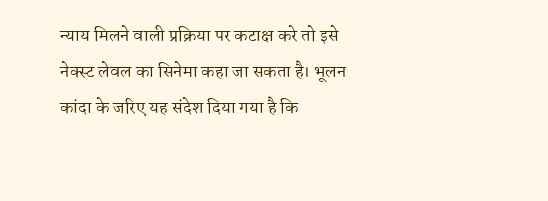न्याय मिलने वाली प्रक्रिया पर कटाक्ष करे तो इसे नेक्स्ट लेवल का सिनेमा कहा जा सकता है। भूलन कांदा के जरिए यह संदेश दिया गया है कि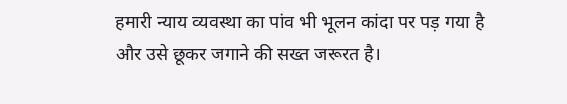हमारी न्याय व्यवस्था का पांव भी भूलन कांदा पर पड़ गया है और उसे छूकर जगाने की सख्त जरूरत है।